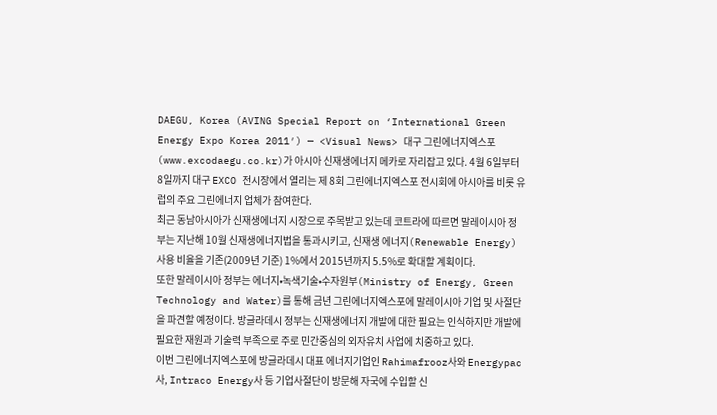DAEGU, Korea (AVING Special Report on ‘International Green Energy Expo Korea 2011′) — <Visual News> 대구 그린에너지엑스포(www.excodaegu.co.kr)가 아시아 신재생에너지 메카로 자리잡고 있다. 4월 6일부터 8일까지 대구 EXCO 전시장에서 열리는 제 8회 그린에너지엑스포 전시회에 아시아를 비롯 유럽의 주요 그린에너지 업체가 참여한다.
최근 동남아시아가 신재생에너지 시장으로 주목받고 있는데 코트라에 따르면 말레이시아 정부는 지난해 10월 신재생에너지법을 통과시키고, 신재생 에너지(Renewable Energy) 사용 비율을 기존(2009년 기준) 1%에서 2015년까지 5.5%로 확대할 계획이다.
또한 말레이시아 정부는 에너지•녹색기술•수자원부(Ministry of Energy, Green Technology and Water)를 통해 금년 그린에너지엑스포에 말레이시아 기업 및 사절단을 파견할 예정이다. 방글라데시 정부는 신재생에너지 개발에 대한 필요는 인식하지만 개발에 필요한 재원과 기술력 부족으로 주로 민간중심의 외자유치 사업에 치중하고 있다.
이번 그린에너지엑스포에 방글라데시 대표 에너지기업인 Rahimafrooz사와 Energypac사, Intraco Energy사 등 기업사절단이 방문해 자국에 수입할 신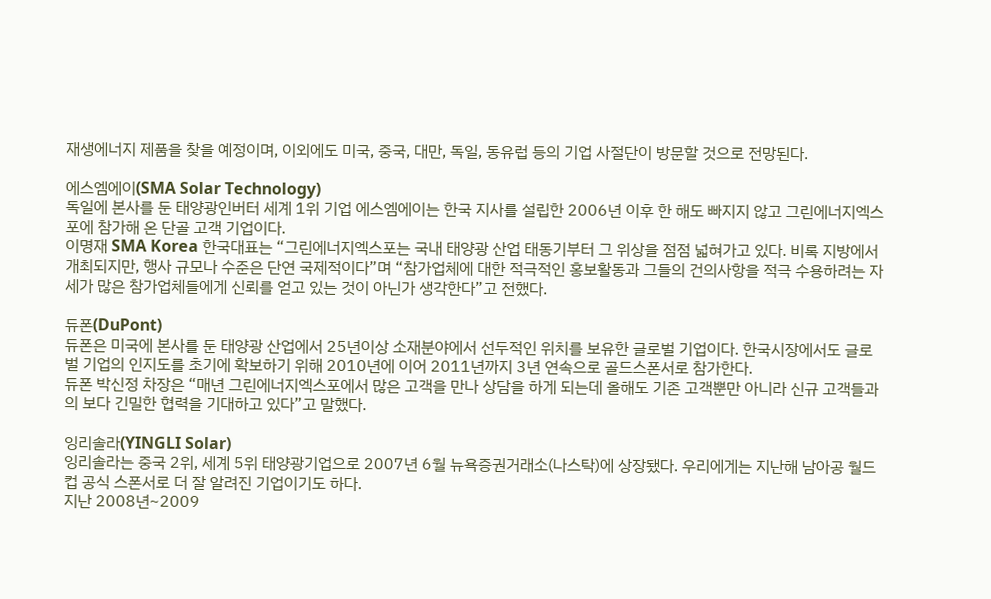재생에너지 제품을 찾을 예정이며, 이외에도 미국, 중국, 대만, 독일, 동유럽 등의 기업 사절단이 방문할 것으로 전망된다.

에스엠에이(SMA Solar Technology)
독일에 본사를 둔 태양광인버터 세계 1위 기업 에스엠에이는 한국 지사를 설립한 2006년 이후 한 해도 빠지지 않고 그린에너지엑스포에 참가해 온 단골 고객 기업이다.
이명재 SMA Korea 한국대표는 “그린에너지엑스포는 국내 태양광 산업 태동기부터 그 위상을 점점 넓혀가고 있다. 비록 지방에서 개최되지만, 행사 규모나 수준은 단연 국제적이다”며 “참가업체에 대한 적극적인 홍보활동과 그들의 건의사항을 적극 수용하려는 자세가 많은 참가업체들에게 신뢰를 얻고 있는 것이 아닌가 생각한다”고 전했다.

듀폰(DuPont)
듀폰은 미국에 본사를 둔 태양광 산업에서 25년이상 소재분야에서 선두적인 위치를 보유한 글로벌 기업이다. 한국시장에서도 글로벌 기업의 인지도를 초기에 확보하기 위해 2010년에 이어 2011년까지 3년 연속으로 골드스폰서로 참가한다.
듀폰 박신정 차장은 “매년 그린에너지엑스포에서 많은 고객을 만나 상담을 하게 되는데 올해도 기존 고객뿐만 아니라 신규 고객들과의 보다 긴밀한 협력을 기대하고 있다”고 말했다.

잉리솔라(YINGLI Solar)
잉리솔라는 중국 2위, 세계 5위 태양광기업으로 2007년 6월 뉴욕증권거래소(나스탁)에 상장됐다. 우리에게는 지난해 남아공 월드컵 공식 스폰서로 더 잘 알려진 기업이기도 하다.
지난 2008년~2009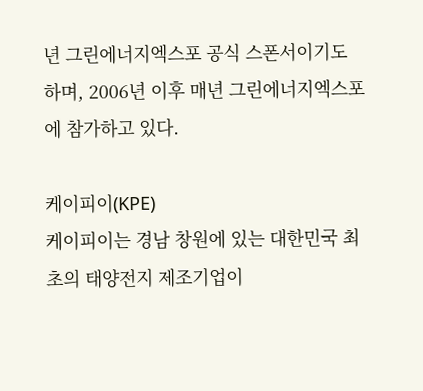년 그린에너지엑스포 공식 스폰서이기도 하며, 2006년 이후 매년 그린에너지엑스포에 참가하고 있다.

케이피이(KPE)
케이피이는 경남 창원에 있는 대한민국 최초의 태양전지 제조기업이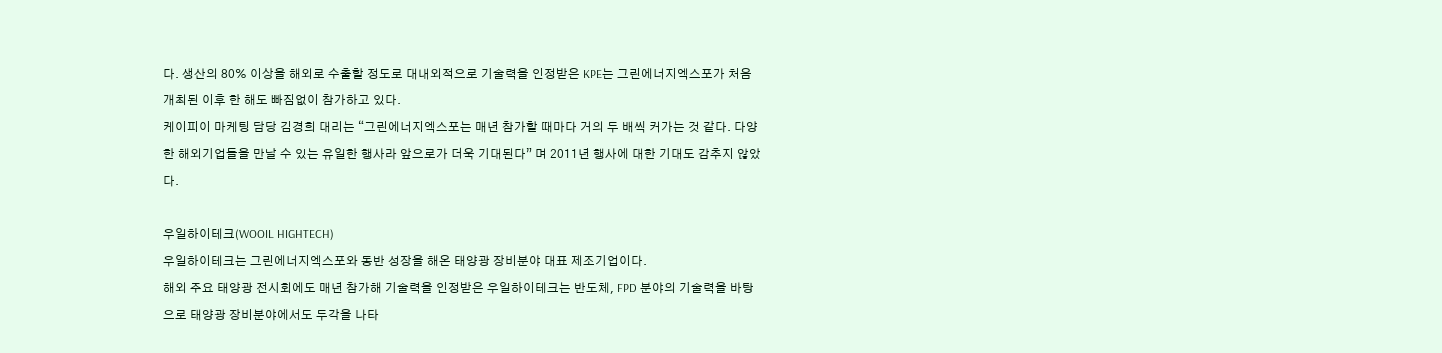다. 생산의 80% 이상을 해외로 수출할 정도로 대내외적으로 기술력을 인정받은 KPE는 그린에너지엑스포가 처음 개최된 이후 한 해도 빠짐없이 참가하고 있다.
케이피이 마케팅 담당 김경희 대리는 “그린에너지엑스포는 매년 참가할 때마다 거의 두 배씩 커가는 것 같다. 다양한 해외기업들을 만날 수 있는 유일한 행사라 앞으로가 더욱 기대된다” 며 2011년 행사에 대한 기대도 감추지 않았다.

우일하이테크(WOOIL HIGHTECH)
우일하이테크는 그린에너지엑스포와 동반 성장을 해온 태양광 장비분야 대표 제조기업이다.
해외 주요 태양광 전시회에도 매년 참가해 기술력을 인정받은 우일하이테크는 반도체, FPD 분야의 기술력을 바탕으로 태양광 장비분야에서도 두각을 나타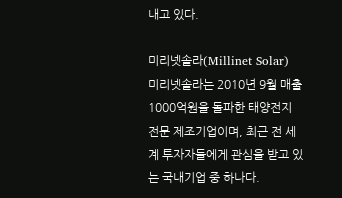내고 있다.

미리넷솔라(Millinet Solar)
미리넷솔라는 2010년 9월 매출 1000억원을 돌파한 태양전지 전문 제조기업이며, 최근 전 세계 투자자들에게 관심을 받고 있는 국내기업 중 하나다.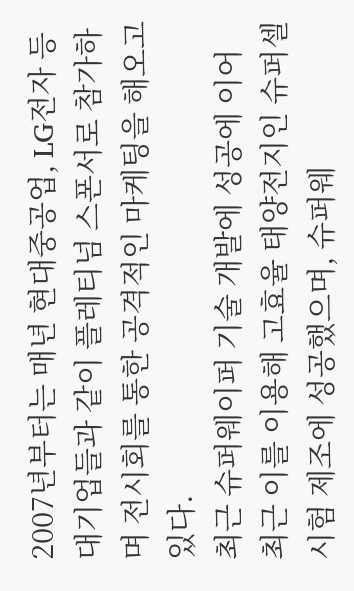2007년부터는 매년 현대중공업, LG전자 등 대기업들과 같이 플레티넘 스폰서로 참가하며 전시회를 통한 공격적인 마케팅을 해오고 있다.
최근 슈퍼웨이퍼 기술 개발에 성공에 이어 최근 이를 이용해 고효율 태양전지인 슈퍼셀 시험 제조에 성공했으며, 슈퍼웨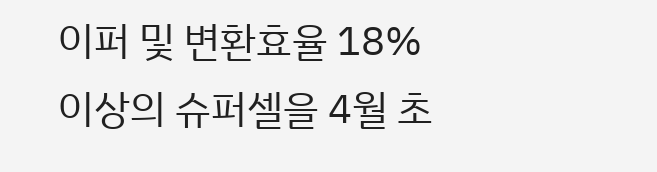이퍼 및 변환효율 18% 이상의 슈퍼셀을 4월 초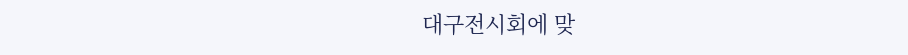대구전시회에 맞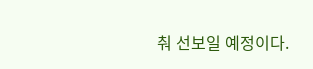춰 선보일 예정이다.